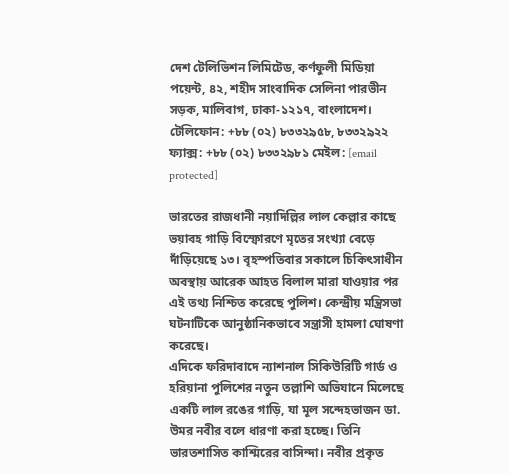দেশ টেলিভিশন লিমিটেড, কর্ণফুলী মিডিয়া পয়েন্ট, ৪২, শহীদ সাংবাদিক সেলিনা পারভীন সড়ক, মালিবাগ, ঢাকা-১২১৭, বাংলাদেশ।
টেলিফোন: +৮৮ (০২) ৮৩৩২৯৫৮, ৮৩৩২৯২২ ফ্যাক্স: +৮৮ (০২) ৮৩৩২৯৮১ মেইল: [email protected]

ভারতের রাজধানী নয়াদিল্লির লাল কেল্লার কাছে ভয়াবহ গাড়ি বিস্ফোরণে মৃতের সংখ্যা বেড়ে দাঁড়িয়েছে ১৩। বৃহস্পতিবার সকালে চিকিৎসাধীন অবস্থায় আরেক আহত বিলাল মারা যাওয়ার পর এই তথ্য নিশ্চিত করেছে পুলিশ। কেন্দ্রীয় মন্ত্রিসভা ঘটনাটিকে আনুষ্ঠানিকভাবে সন্ত্রাসী হামলা ঘোষণা করেছে।
এদিকে ফরিদাবাদে ন্যাশনাল সিকিউরিটি গার্ড ও হরিয়ানা পুলিশের নতুন তল্লাশি অভিযানে মিলেছে একটি লাল রঙের গাড়ি, যা মূল সন্দেহভাজন ডা. উমর নবীর বলে ধারণা করা হচ্ছে। তিনি ভারতশাসিত কাশ্মিরের বাসিন্দা। নবীর প্রকৃত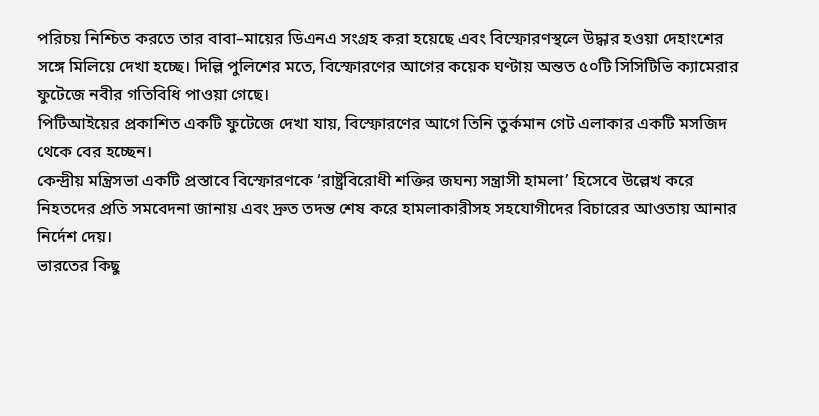পরিচয় নিশ্চিত করতে তার বাবা–মায়ের ডিএনএ সংগ্রহ করা হয়েছে এবং বিস্ফোরণস্থলে উদ্ধার হওয়া দেহাংশের সঙ্গে মিলিয়ে দেখা হচ্ছে। দিল্লি পুলিশের মতে, বিস্ফোরণের আগের কয়েক ঘণ্টায় অন্তত ৫০টি সিসিটিভি ক্যামেরার ফুটেজে নবীর গতিবিধি পাওয়া গেছে।
পিটিআইয়ের প্রকাশিত একটি ফুটেজে দেখা যায়, বিস্ফোরণের আগে তিনি তুর্কমান গেট এলাকার একটি মসজিদ থেকে বের হচ্ছেন।
কেন্দ্রীয় মন্ত্রিসভা একটি প্রস্তাবে বিস্ফোরণকে ‘রাষ্ট্রবিরোধী শক্তির জঘন্য সন্ত্রাসী হামলা’ হিসেবে উল্লেখ করে নিহতদের প্রতি সমবেদনা জানায় এবং দ্রুত তদন্ত শেষ করে হামলাকারীসহ সহযোগীদের বিচারের আওতায় আনার নির্দেশ দেয়।
ভারতের কিছু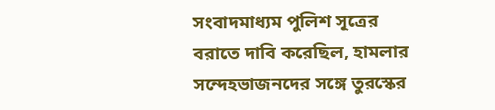সংবাদমাধ্যম পুলিশ সূত্রের বরাতে দাবি করেছিল, হামলার সন্দেহভাজনদের সঙ্গে তুরস্কের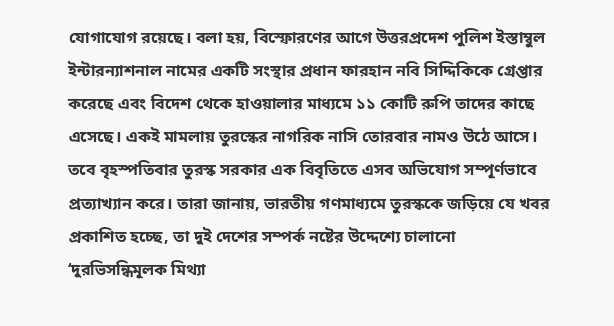যোগাযোগ রয়েছে। বলা হয়, বিস্ফোরণের আগে উত্তরপ্রদেশ পুলিশ ইস্তাম্বুল ইন্টারন্যাশনাল নামের একটি সংস্থার প্রধান ফারহান নবি সিদ্দিকিকে গ্রেপ্তার করেছে এবং বিদেশ থেকে হাওয়ালার মাধ্যমে ১১ কোটি রুপি তাদের কাছে এসেছে। একই মামলায় তুরস্কের নাগরিক নাসি তোরবার নামও উঠে আসে।
তবে বৃহস্পতিবার তুরস্ক সরকার এক বিবৃতিতে এসব অভিযোগ সম্পূর্ণভাবে প্রত্যাখ্যান করে। তারা জানায়, ভারতীয় গণমাধ্যমে তুরস্ককে জড়িয়ে যে খবর প্রকাশিত হচ্ছে, তা দুই দেশের সম্পর্ক নষ্টের উদ্দেশ্যে চালানো ‘দুরভিসন্ধিমূলক মিথ্যা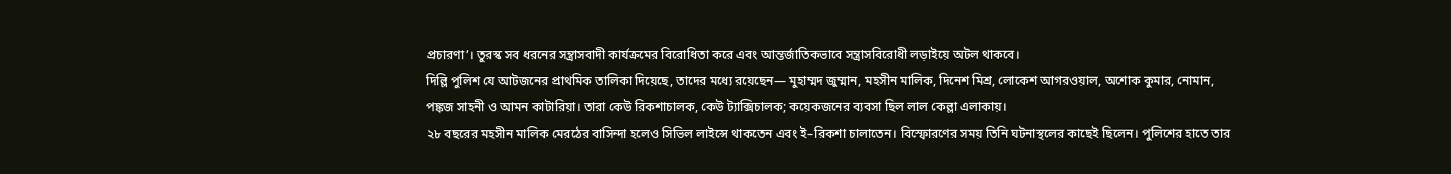প্রচারণা’। তুরস্ক সব ধরনের সন্ত্রাসবাদী কার্যক্রমের বিরোধিতা করে এবং আন্তর্জাতিকভাবে সন্ত্রাসবিরোধী লড়াইয়ে অটল থাকবে।
দিল্লি পুলিশ যে আটজনের প্রাথমিক তালিকা দিয়েছে, তাদের মধ্যে রয়েছেন— মুহাম্মদ জুম্মান, মহসীন মালিক, দিনেশ মিশ্র, লোকেশ আগরওয়াল, অশোক কুমার, নোমান, পঙ্কজ সাহনী ও আমন কাটারিয়া। তারা কেউ রিকশাচালক, কেউ ট্যাক্সিচালক; কয়েকজনের ব্যবসা ছিল লাল কেল্লা এলাকায়।
২৮ বছরের মহসীন মালিক মেরঠের বাসিন্দা হলেও সিভিল লাইন্সে থাকতেন এবং ই–রিকশা চালাতেন। বিস্ফোরণের সময় তিনি ঘটনাস্থলের কাছেই ছিলেন। পুলিশের হাতে তার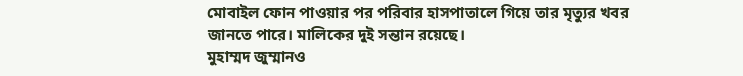মোবাইল ফোন পাওয়ার পর পরিবার হাসপাতালে গিয়ে তার মৃত্যুর খবর জানতে পারে। মালিকের দুই সন্তান রয়েছে।
মুহাম্মদ জুম্মানও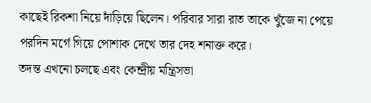কাছেই রিকশা নিয়ে দাঁড়িয়ে ছিলেন। পরিবার সারা রাত তাকে খুঁজে না পেয়ে পরদিন মর্গে গিয়ে পোশাক দেখে তার দেহ শনাক্ত করে।
তদন্ত এখনো চলছে এবং কেন্দ্রীয় মন্ত্রিসভা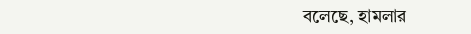বলেছে, হামলার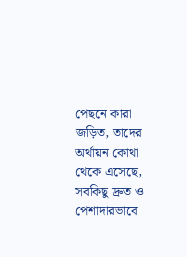পেছনে কারা জড়িত, তাদের অর্থায়ন কোথা থেকে এসেছে, সবকিছু দ্রুত ও পেশাদারভাবে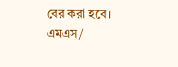বের করা হবে।
এমএস/